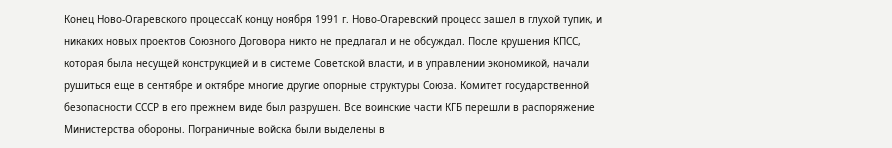Конец Ново-Огаревского процессаК концу ноября 1991 г. Ново-Огаревский процесс зашел в глухой тупик, и никаких новых проектов Союзного Договора никто не предлагал и не обсуждал. После крушения КПСС, которая была несущей конструкцией и в системе Советской власти, и в управлении экономикой, начали рушиться еще в сентябре и октябре многие другие опорные структуры Союза. Комитет государственной безопасности СССР в его прежнем виде был разрушен. Все воинские части КГБ перешли в распоряжение Министерства обороны. Пограничные войска были выделены в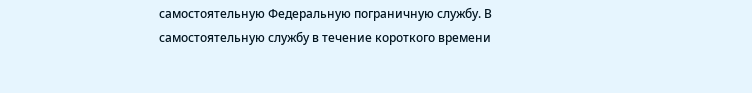самостоятельную Федеральную пограничную службу. В самостоятельную службу в течение короткого времени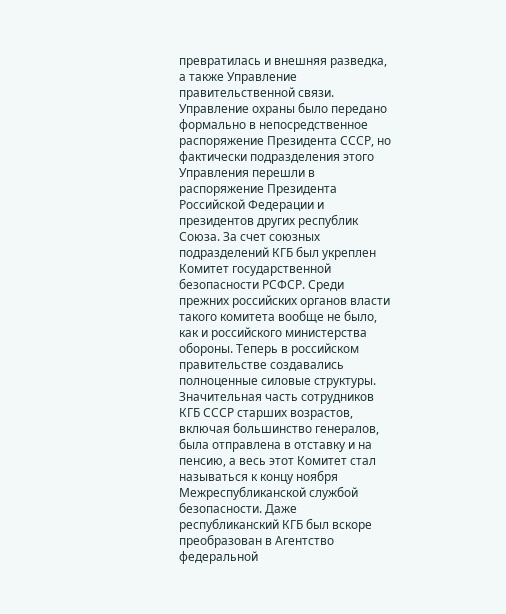превратилась и внешняя разведка, а также Управление правительственной связи. Управление охраны было передано формально в непосредственное распоряжение Президента СССР, но фактически подразделения этого Управления перешли в распоряжение Президента Российской Федерации и президентов других республик Союза. За счет союзных подразделений КГБ был укреплен Комитет государственной безопасности РСФСР. Среди прежних российских органов власти такого комитета вообще не было, как и российского министерства обороны. Теперь в российском правительстве создавались полноценные силовые структуры. Значительная часть сотрудников КГБ СССР старших возрастов, включая большинство генералов, была отправлена в отставку и на пенсию, а весь этот Комитет стал называться к концу ноября Межреспубликанской службой безопасности. Даже республиканский КГБ был вскоре преобразован в Агентство федеральной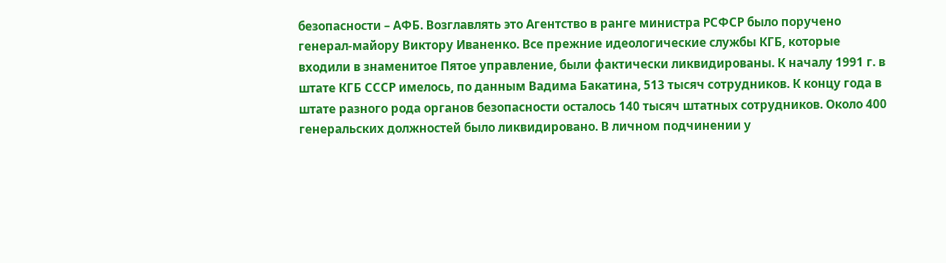безопасности – АФБ. Возглавлять это Агентство в ранге министра РСФСР было поручено генерал-майору Виктору Иваненко. Все прежние идеологические службы КГБ, которые входили в знаменитое Пятое управление, были фактически ликвидированы. К началу 1991 г. в штате КГБ СССР имелось, по данным Вадима Бакатина, 513 тысяч сотрудников. К концу года в штате разного рода органов безопасности осталось 140 тысяч штатных сотрудников. Около 400 генеральских должностей было ликвидировано. В личном подчинении у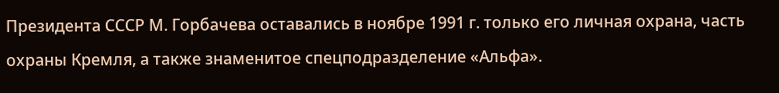Президента СССР М. Горбачева оставались в ноябре 1991 г. только его личная охрана, часть охраны Кремля, а также знаменитое спецподразделение «Альфа».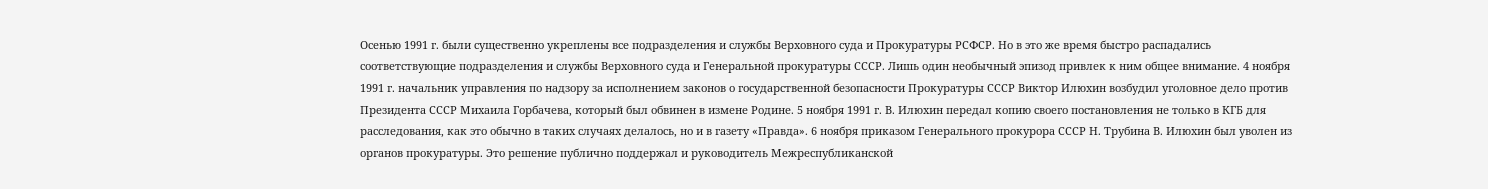Осенью 1991 г. были существенно укреплены все подразделения и службы Верховного суда и Прокуратуры РСФСР. Но в это же время быстро распадались соответствующие подразделения и службы Верховного суда и Генеральной прокуратуры СССР. Лишь один необычный эпизод привлек к ним общее внимание. 4 ноября 1991 г. начальник управления по надзору за исполнением законов о государственной безопасности Прокуратуры СССР Виктор Илюхин возбудил уголовное дело против Президента СССР Михаила Горбачева, который был обвинен в измене Родине. 5 ноября 1991 г. В. Илюхин передал копию своего постановления не только в КГБ для расследования, как это обычно в таких случаях делалось, но и в газету «Правда». 6 ноября приказом Генерального прокурора СССР Н. Трубина В. Илюхин был уволен из органов прокуратуры. Это решение публично поддержал и руководитель Межреспубликанской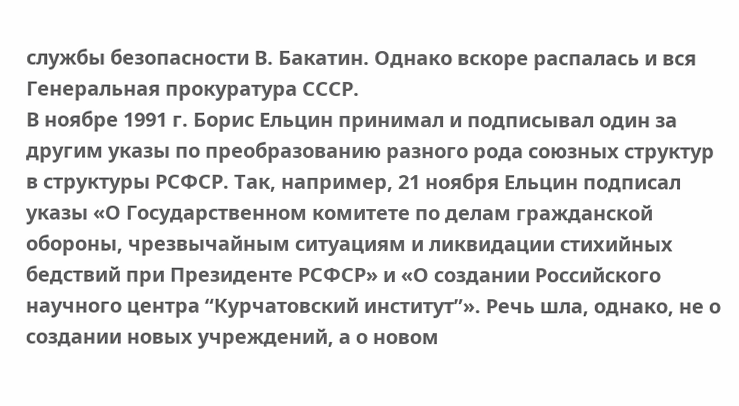службы безопасности В. Бакатин. Однако вскоре распалась и вся Генеральная прокуратура СССР.
В ноябре 1991 г. Борис Ельцин принимал и подписывал один за другим указы по преобразованию разного рода союзных структур в структуры РСФСР. Так, например, 21 ноября Ельцин подписал указы «О Государственном комитете по делам гражданской обороны, чрезвычайным ситуациям и ликвидации стихийных бедствий при Президенте РСФСР» и «О создании Российского научного центра “Курчатовский институт”». Речь шла, однако, не о создании новых учреждений, а о новом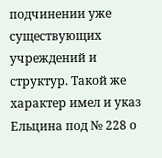подчинении уже существующих учреждений и структур. Такой же характер имел и указ Ельцина под № 228 о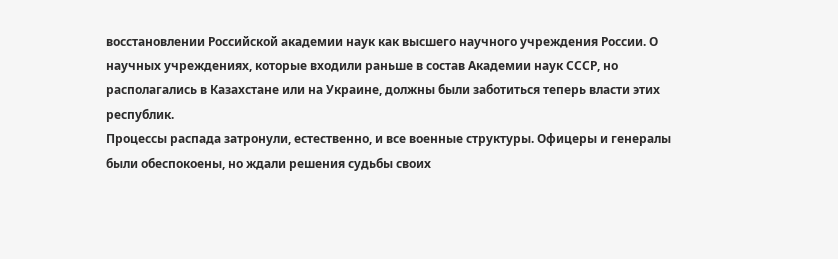восстановлении Российской академии наук как высшего научного учреждения России. О научных учреждениях, которые входили раньше в состав Академии наук СССР, но располагались в Казахстане или на Украине, должны были заботиться теперь власти этих республик.
Процессы распада затронули, естественно, и все военные структуры. Офицеры и генералы были обеспокоены, но ждали решения судьбы своих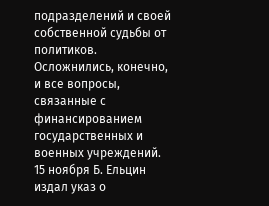подразделений и своей собственной судьбы от политиков. Осложнились, конечно, и все вопросы, связанные с финансированием государственных и военных учреждений. 15 ноября Б. Ельцин издал указ о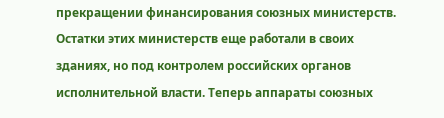прекращении финансирования союзных министерств. Остатки этих министерств еще работали в своих зданиях, но под контролем российских органов исполнительной власти. Теперь аппараты союзных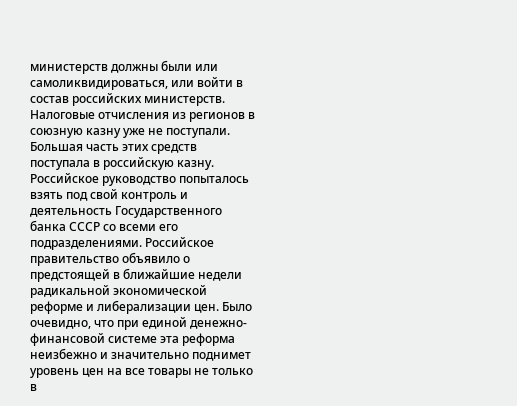министерств должны были или самоликвидироваться, или войти в состав российских министерств. Налоговые отчисления из регионов в союзную казну уже не поступали. Большая часть этих средств поступала в российскую казну. Российское руководство попыталось взять под свой контроль и деятельность Государственного банка СССР со всеми его подразделениями. Российское правительство объявило о предстоящей в ближайшие недели радикальной экономической реформе и либерализации цен. Было очевидно, что при единой денежно-финансовой системе эта реформа неизбежно и значительно поднимет уровень цен на все товары не только в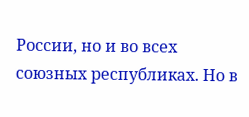России, но и во всех союзных республиках. Но в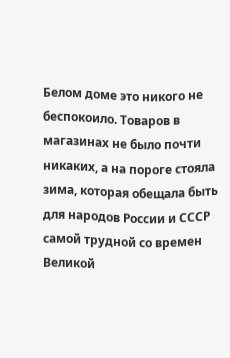Белом доме это никого не беспокоило. Товаров в магазинах не было почти никаких, а на пороге стояла зима, которая обещала быть для народов России и СССР самой трудной со времен Великой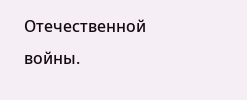Отечественной войны.